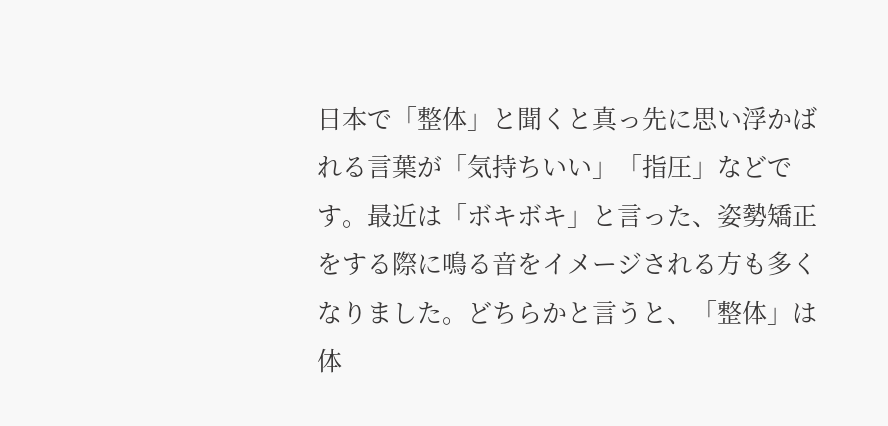日本で「整体」と聞くと真っ先に思い浮かばれる言葉が「気持ちいい」「指圧」などです。最近は「ボキボキ」と言った、姿勢矯正をする際に鳴る音をイメージされる方も多くなりました。どちらかと言うと、「整体」は体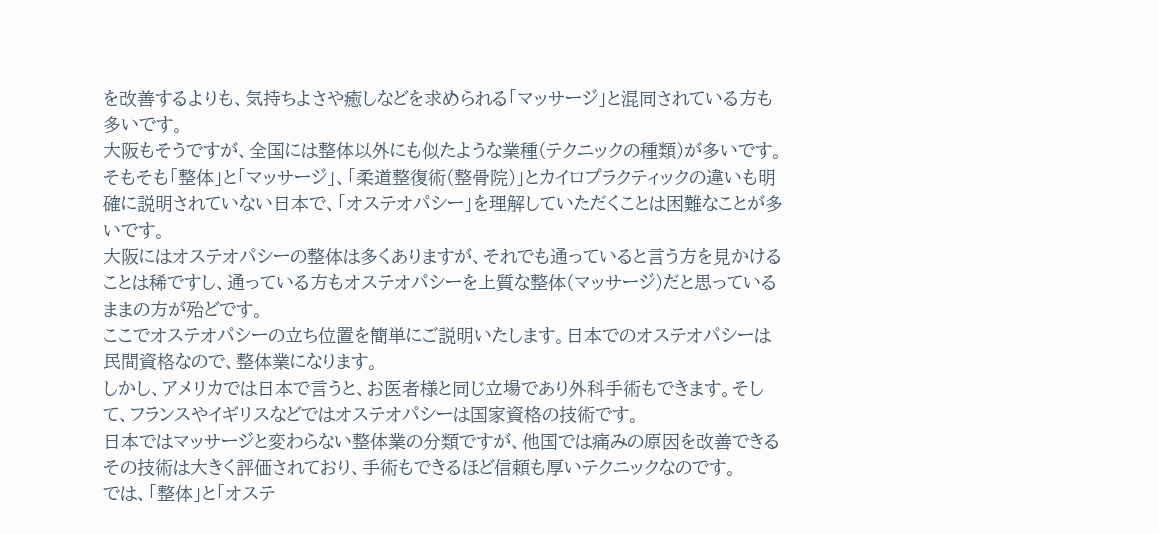を改善するよりも、気持ちよさや癒しなどを求められる「マッサージ」と混同されている方も多いです。
大阪もそうですが、全国には整体以外にも似たような業種(テクニックの種類)が多いです。そもそも「整体」と「マッサージ」、「柔道整復術(整骨院)」とカイロプラクティックの違いも明確に説明されていない日本で、「オステオパシー」を理解していただくことは困難なことが多いです。
大阪にはオステオパシーの整体は多くありますが、それでも通っていると言う方を見かけることは稀ですし、通っている方もオステオパシーを上質な整体(マッサージ)だと思っているままの方が殆どです。
ここでオステオパシーの立ち位置を簡単にご説明いたします。日本でのオステオパシーは民間資格なので、整体業になります。
しかし、アメリカでは日本で言うと、お医者様と同じ立場であり外科手術もできます。そして、フランスやイギリスなどではオステオパシーは国家資格の技術です。
日本ではマッサージと変わらない整体業の分類ですが、他国では痛みの原因を改善できるその技術は大きく評価されており、手術もできるほど信頼も厚いテクニックなのです。
では、「整体」と「オステ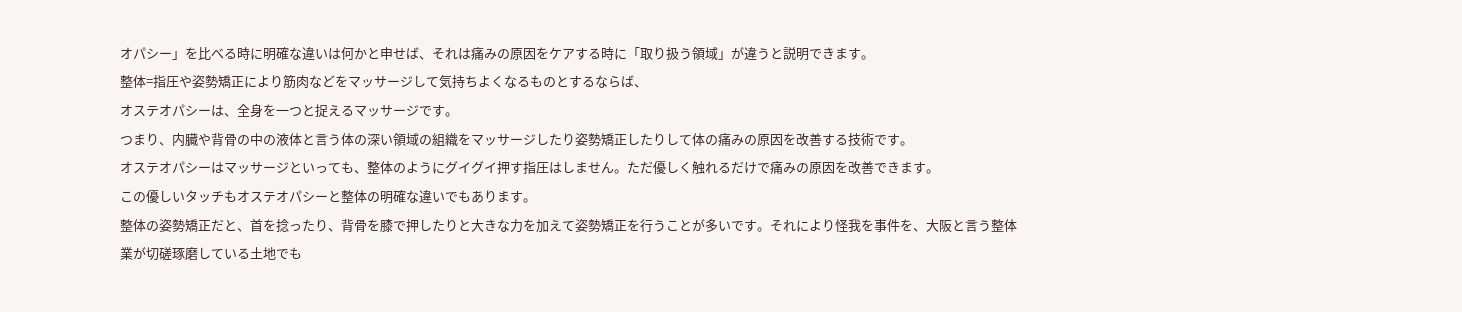オパシー」を比べる時に明確な違いは何かと申せば、それは痛みの原因をケアする時に「取り扱う領域」が違うと説明できます。
整体=指圧や姿勢矯正により筋肉などをマッサージして気持ちよくなるものとするならば、
オステオパシーは、全身を一つと捉えるマッサージです。
つまり、内臓や背骨の中の液体と言う体の深い領域の組織をマッサージしたり姿勢矯正したりして体の痛みの原因を改善する技術です。
オステオパシーはマッサージといっても、整体のようにグイグイ押す指圧はしません。ただ優しく触れるだけで痛みの原因を改善できます。
この優しいタッチもオステオパシーと整体の明確な違いでもあります。
整体の姿勢矯正だと、首を捻ったり、背骨を膝で押したりと大きな力を加えて姿勢矯正を行うことが多いです。それにより怪我を事件を、大阪と言う整体業が切磋琢磨している土地でも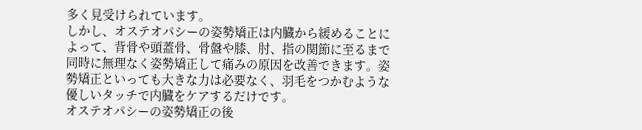多く見受けられています。
しかし、オステオパシーの姿勢矯正は内臓から緩めることによって、背骨や頭蓋骨、骨盤や膝、肘、指の関節に至るまで同時に無理なく姿勢矯正して痛みの原因を改善できます。姿勢矯正といっても大きな力は必要なく、羽毛をつかむような優しいタッチで内臓をケアするだけです。
オステオパシーの姿勢矯正の後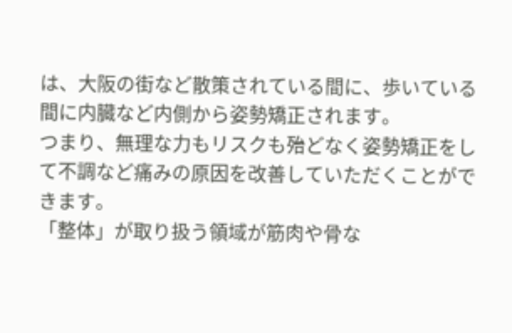は、大阪の街など散策されている間に、歩いている間に内臓など内側から姿勢矯正されます。
つまり、無理な力もリスクも殆どなく姿勢矯正をして不調など痛みの原因を改善していただくことができます。
「整体」が取り扱う領域が筋肉や骨な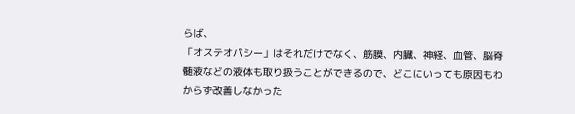らば、
「オステオパシー」はそれだけでなく、筋膜、内臓、神経、血管、脳脊髄液などの液体も取り扱うことができるので、どこにいっても原因もわからず改善しなかった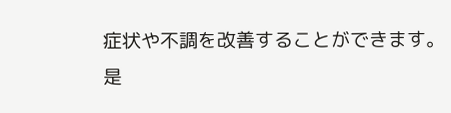症状や不調を改善することができます。
是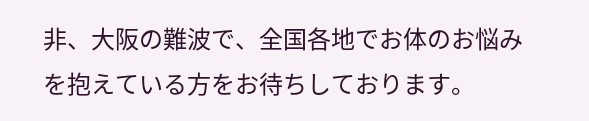非、大阪の難波で、全国各地でお体のお悩みを抱えている方をお待ちしております。